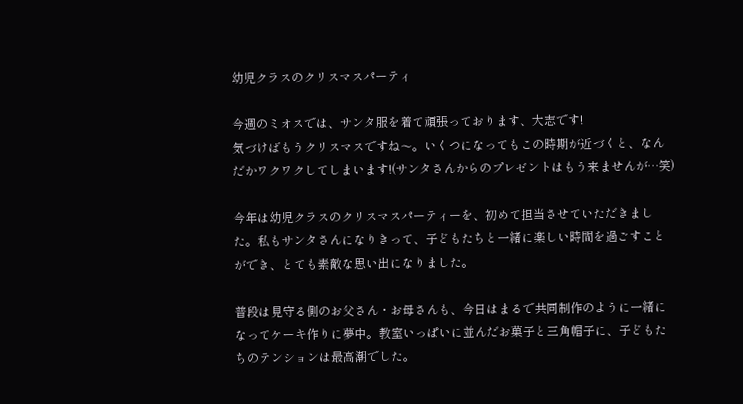幼児クラスのクリスマスパーティ

今週のミオスでは、サンタ服を着て頑張っております、大志です!
気づけばもうクリスマスですね〜。いくつになってもこの時期が近づくと、なんだかワクワクしてしまいます!(サンタさんからのプレゼントはもう来ませんが…笑)

今年は幼児クラスのクリスマスパーティーを、初めて担当させていただきました。私もサンタさんになりきって、子どもたちと一緒に楽しい時間を過ごすことができ、とても素敵な思い出になりました。

普段は見守る側のお父さん・お母さんも、今日はまるで共同制作のように一緒になってケーキ作りに夢中。教室いっぱいに並んだお菓子と三角帽子に、子どもたちのテンションは最高潮でした。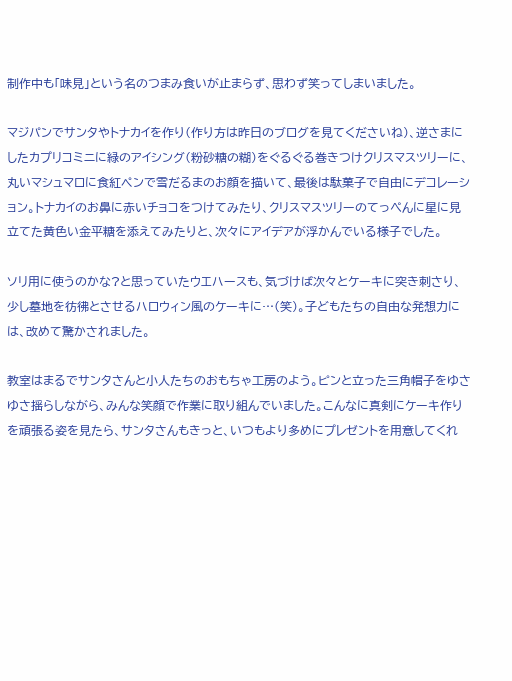制作中も「味見」という名のつまみ食いが止まらず、思わず笑ってしまいました。

マジパンでサンタやトナカイを作り(作り方は昨日のブログを見てくださいね)、逆さまにしたカプリコミニに緑のアイシング(粉砂糖の糊)をぐるぐる巻きつけクリスマスツリーに、丸いマシュマロに食紅ペンで雪だるまのお顔を描いて、最後は駄菓子で自由にデコレーション。トナカイのお鼻に赤いチョコをつけてみたり、クリスマスツリーのてっぺんに星に見立てた黄色い金平糖を添えてみたりと、次々にアイデアが浮かんでいる様子でした。

ソリ用に使うのかな?と思っていたウエハースも、気づけば次々とケーキに突き刺さり、少し墓地を彷彿とさせるハロウィン風のケーキに…(笑)。子どもたちの自由な発想力には、改めて驚かされました。

教室はまるでサンタさんと小人たちのおもちゃ工房のよう。ピンと立った三角帽子をゆさゆさ揺らしながら、みんな笑顔で作業に取り組んでいました。こんなに真剣にケーキ作りを頑張る姿を見たら、サンタさんもきっと、いつもより多めにプレゼントを用意してくれ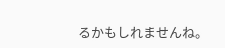るかもしれませんね。